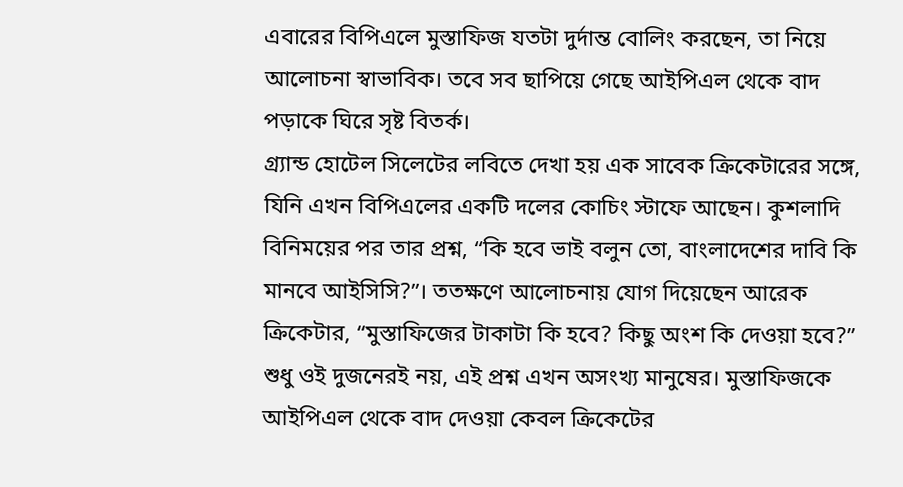এবারের বিপিএলে মুস্তাফিজ যতটা দুর্দান্ত বোলিং করছেন, তা নিয়ে আলোচনা স্বাভাবিক। তবে সব ছাপিয়ে গেছে আইপিএল থেকে বাদ পড়াকে ঘিরে সৃষ্ট বিতর্ক।
গ্র্যান্ড হোটেল সিলেটের লবিতে দেখা হয় এক সাবেক ক্রিকেটারের সঙ্গে, যিনি এখন বিপিএলের একটি দলের কোচিং স্টাফে আছেন। কুশলাদি বিনিময়ের পর তার প্রশ্ন, “কি হবে ভাই বলুন তো, বাংলাদেশের দাবি কি মানবে আইসিসি?”। ততক্ষণে আলোচনায় যোগ দিয়েছেন আরেক ক্রিকেটার, “মুস্তাফিজের টাকাটা কি হবে? কিছু অংশ কি দেওয়া হবে?”
শুধু ওই দুজনেরই নয়, এই প্রশ্ন এখন অসংখ্য মানুষের। মুস্তাফিজকে আইপিএল থেকে বাদ দেওয়া কেবল ক্রিকেটের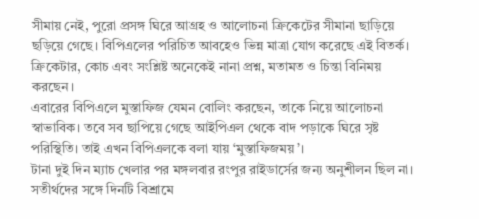সীমায় নেই, পুরো প্রসঙ্গ ঘিরে আগ্রহ ও আলোচনা ক্রিকেটের সীমানা ছাড়িয়ে ছড়িয়ে গেছে। বিপিএলের পরিচিত আবহেও ভিন্ন মাত্রা যোগ করেছে এই বিতর্ক। ক্রিকেটার, কোচ এবং সংশ্লিষ্ট অনেকেই নানা প্রশ্ন, মতামত ও চিন্তা বিনিময় করছেন।
এবারের বিপিএলে মুস্তাফিজ যেমন বোলিং করছেন, তাকে নিয়ে আলোচনা স্বাভাবিক। তবে সব ছাপিয়ে গেছে আইপিএল থেকে বাদ পড়াকে ঘিরে সৃষ্ট পরিস্থিতি। তাই এখন বিপিএলকে বলা যায় ‘মুস্তাফিজময়’।
টানা দুই দিন ম্যাচ খেলার পর মঙ্গলবার রংপুর রাইডার্সের জন্য অনুশীলন ছিল না। সতীর্থদের সঙ্গে দিনটি বিশ্রামে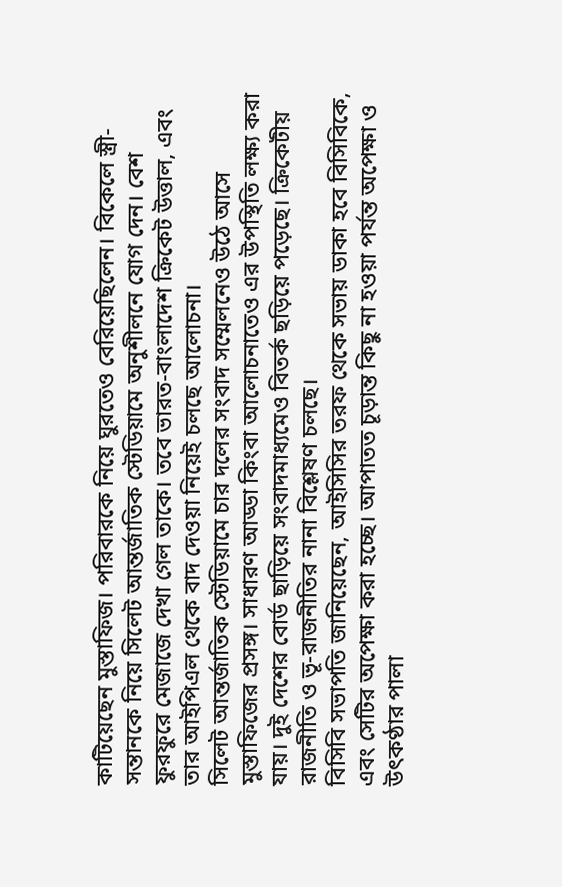কাটিয়েছেন মুস্তাফিজ। পরিবারকে নিয়ে ঘুরতেও বেরিয়েছিলেন। বিকেলে স্ত্রী-সন্তানকে নিয়ে সিলেট আন্তর্জাতিক স্টেডিয়ামে অনুশীলনে যোগ দেন। বেশ ফুরফুরে মেজাজে দেখা গেল তাকে। তবে ভারত-বাংলাদেশ ক্রিকেট উত্তাল, এবং তার আইপিএল থেকে বাদ দেওয়া নিয়েই চলছে আলোচনা।
সিলেট আন্তর্জাতিক স্টেডিয়ামে চার দলের সংবাদ সম্মেলনেও উঠে আসে মুস্তাফিজের প্রসঙ্গ। সাধারণ আড্ডা কিংবা আলোচনাতেও এর উপস্থিতি লক্ষ্য করা যায়। দুই দেশের বোর্ড ছাড়িয়ে সংবাদমাধ্যমেও বিতর্ক ছড়িয়ে পড়েছে। ক্রিকেটীয় রাজনীতি ও ভূ-রাজনীতির নানা বিশ্লেষণ চলছে।
বিসিবি সভাপতি জানিয়েছেন, আইসিসির তরফ থেকে সভায় ডাকা হবে বিসিবিকে, এবং সেটির অপেক্ষা করা হচ্ছে। আপাতত চূড়ান্ত কিছু না হওয়া পর্যন্ত অপেক্ষা ও উৎকণ্ঠার পালা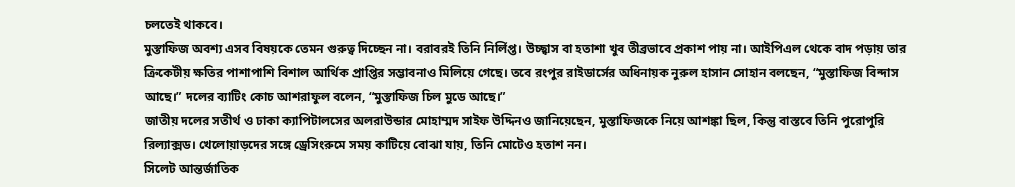চলতেই থাকবে।
মুস্তাফিজ অবশ্য এসব বিষয়কে তেমন গুরুত্ব দিচ্ছেন না। বরাবরই তিনি নির্লিপ্ত। উচ্ছ্বাস বা হতাশা খুব তীব্রভাবে প্রকাশ পায় না। আইপিএল থেকে বাদ পড়ায় তার ক্রিকেটীয় ক্ষতির পাশাপাশি বিশাল আর্থিক প্রাপ্তির সম্ভাবনাও মিলিয়ে গেছে। তবে রংপুর রাইডার্সের অধিনায়ক নুরুল হাসান সোহান বলছেন, “মুস্তাফিজ বিন্দাস আছে।” দলের ব্যাটিং কোচ আশরাফুল বলেন, “মুস্তাফিজ চিল মুডে আছে।”
জাতীয় দলের সতীর্থ ও ঢাকা ক্যাপিটালসের অলরাউন্ডার মোহাম্মদ সাইফ উদ্দিনও জানিয়েছেন, মুস্তাফিজকে নিয়ে আশঙ্কা ছিল, কিন্তু বাস্তবে তিনি পুরোপুরি রিল্যাক্সড। খেলোয়াড়দের সঙ্গে ড্রেসিংরুমে সময় কাটিয়ে বোঝা যায়, তিনি মোটেও হতাশ নন।
সিলেট আন্তর্জাতিক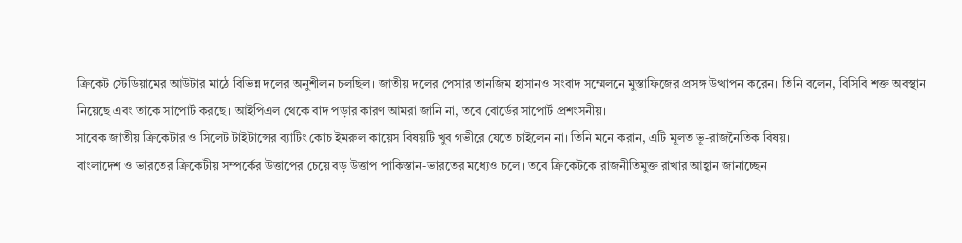ক্রিকেট স্টেডিয়ামের আউটার মাঠে বিভিন্ন দলের অনুশীলন চলছিল। জাতীয় দলের পেসার তানজিম হাসানও সংবাদ সম্মেলনে মুস্তাফিজের প্রসঙ্গ উত্থাপন করেন। তিনি বলেন, বিসিবি শক্ত অবস্থান নিয়েছে এবং তাকে সাপোর্ট করছে। আইপিএল থেকে বাদ পড়ার কারণ আমরা জানি না, তবে বোর্ডের সাপোর্ট প্রশংসনীয়।
সাবেক জাতীয় ক্রিকেটার ও সিলেট টাইটান্সের ব্যাটিং কোচ ইমরুল কায়েস বিষয়টি খুব গভীরে যেতে চাইলেন না। তিনি মনে করান, এটি মূলত ভূ-রাজনৈতিক বিষয়।
বাংলাদেশ ও ভারতের ক্রিকেটীয় সম্পর্কের উত্তাপের চেয়ে বড় উত্তাপ পাকিস্তান-ভারতের মধ্যেও চলে। তবে ক্রিকেটকে রাজনীতিমুক্ত রাখার আহ্বান জানাচ্ছেন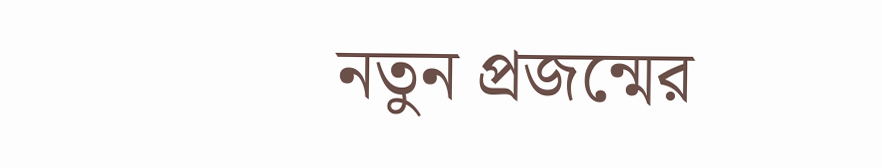নতুন প্রজন্মের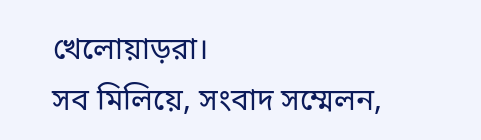খেলোয়াড়রা।
সব মিলিয়ে, সংবাদ সম্মেলন,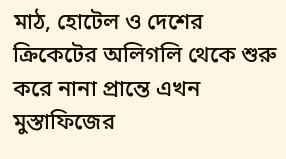মাঠ, হোটেল ও দেশের ক্রিকেটের অলিগলি থেকে শুরু করে নানা প্রান্তে এখন মুস্তাফিজের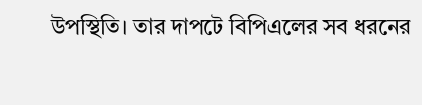উপস্থিতি। তার দাপটে বিপিএলের সব ধরনের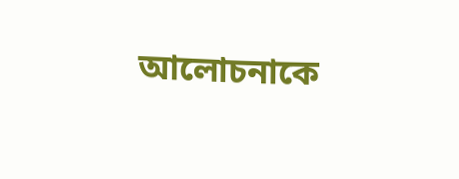আলোচনাকে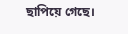ছাপিয়ে গেছে।